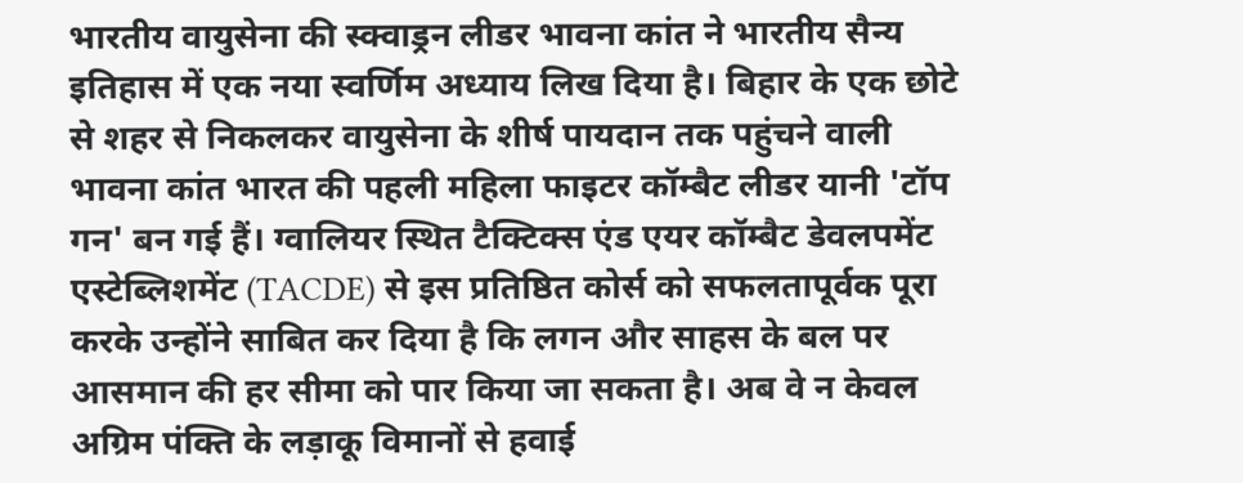भारतीय वायुसेना की स्क्वाड्रन लीडर भावना कांत ने भारतीय सैन्य इतिहास में एक नया स्वर्णिम अध्याय लिख दिया है। बिहार के एक छोटे से शहर से निकलकर वायुसेना के शीर्ष पायदान तक पहुंचने वाली भावना कांत भारत की पहली महिला फाइटर कॉम्बैट लीडर यानी 'टॉप गन' बन गई हैं। ग्वालियर स्थित टैक्टिक्स एंड एयर कॉम्बैट डेवलपमेंट एस्टेब्लिशमेंट (TACDE) से इस प्रतिष्ठित कोर्स को सफलतापूर्वक पूरा करके उन्होंने साबित कर दिया है कि लगन और साहस के बल पर आसमान की हर सीमा को पार किया जा सकता है। अब वे न केवल अग्रिम पंक्ति के लड़ाकू विमानों से हवाई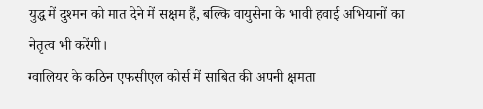युद्ध में दुश्मन को मात देने में सक्षम हैं, बल्कि वायुसेना के भावी हवाई अभियानों का नेतृत्व भी करेंगी।
ग्वालियर के कठिन एफसीएल कोर्स में साबित की अपनी क्षमता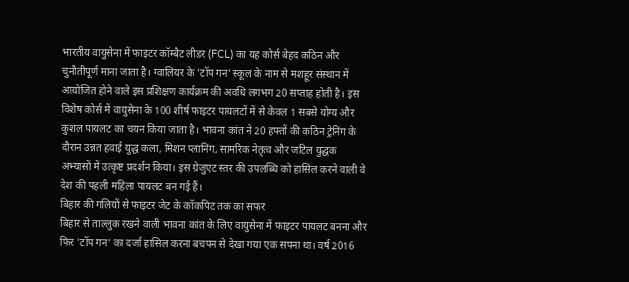भारतीय वायुसेना में फाइटर कॉम्बैट लीडर (FCL) का यह कोर्स बेहद कठिन और चुनौतीपूर्ण माना जाता है। ग्वालियर के 'टॉप गन' स्कूल के नाम से मशहूर संस्थान में आयोजित होने वाले इस प्रशिक्षण कार्यक्रम की अवधि लगभग 20 सप्ताह होती है। इस विशेष कोर्स में वायुसेना के 100 शीर्ष फाइटर पायलटों में से केवल 1 सबसे योग्य और कुशल पायलट का चयन किया जाता है। भावना कांत ने 20 हफ्तों की कठिन ट्रेनिंग के दौरान उन्नत हवाई युद्ध कला, मिशन प्लानिंग, सामरिक नेतृत्व और जटिल युद्धक अभ्यासों में उत्कृष्ट प्रदर्शन किया। इस ग्रेजुएट स्तर की उपलब्धि को हासिल करने वाली वे देश की पहली महिला पायलट बन गई हैं।
बिहार की गलियों से फाइटर जेट के कॉकपिट तक का सफर
बिहार से ताल्लुक रखने वाली भावना कांत के लिए वायुसेना में फाइटर पायलट बनना और फिर 'टॉप गन' का दर्जा हासिल करना बचपन से देखा गया एक सपना था। वर्ष 2016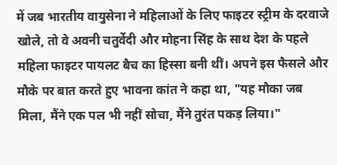में जब भारतीय वायुसेना ने महिलाओं के लिए फाइटर स्ट्रीम के दरवाजे खोले, तो वे अवनी चतुर्वेदी और मोहना सिंह के साथ देश के पहले महिला फाइटर पायलट बैच का हिस्सा बनी थीं। अपने इस फैसले और मौके पर बात करते हुए भावना कांत ने कहा था, "यह मौका जब मिला, मैंने एक पल भी नहीं सोचा, मैंने तुरंत पकड़ लिया।"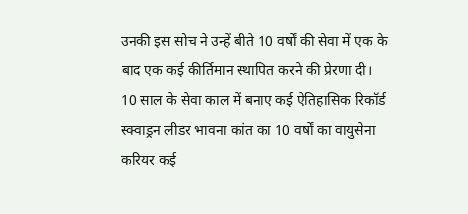उनकी इस सोच ने उन्हें बीते 10 वर्षों की सेवा में एक के बाद एक कई कीर्तिमान स्थापित करने की प्रेरणा दी।
10 साल के सेवा काल में बनाए कई ऐतिहासिक रिकॉर्ड
स्क्वाड्रन लीडर भावना कांत का 10 वर्षों का वायुसेना करियर कई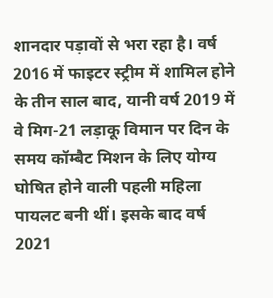शानदार पड़ावों से भरा रहा है। वर्ष 2016 में फाइटर स्ट्रीम में शामिल होने के तीन साल बाद, यानी वर्ष 2019 में वे मिग-21 लड़ाकू विमान पर दिन के समय कॉम्बैट मिशन के लिए योग्य घोषित होने वाली पहली महिला पायलट बनी थीं। इसके बाद वर्ष 2021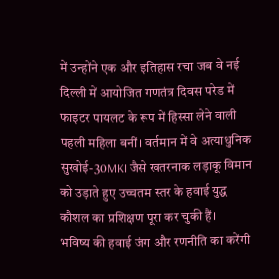में उन्होंने एक और इतिहास रचा जब वे नई दिल्ली में आयोजित गणतंत्र दिवस परेड में फाइटर पायलट के रूप में हिस्सा लेने वाली पहली महिला बनीं। वर्तमान में वे अत्याधुनिक सुखोई-30MKI जैसे खतरनाक लड़ाकू विमान को उड़ाते हुए उच्चतम स्तर के हवाई युद्ध कौशल का प्रशिक्षण पूरा कर चुकी हैं।
भविष्य की हवाई जंग और रणनीति का करेंगी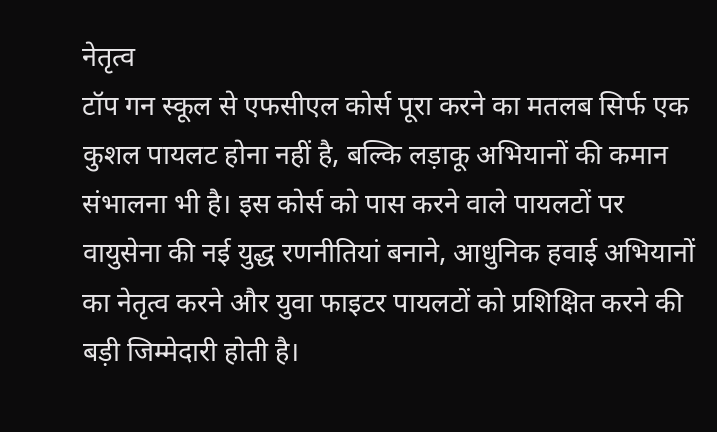नेतृत्व
टॉप गन स्कूल से एफसीएल कोर्स पूरा करने का मतलब सिर्फ एक कुशल पायलट होना नहीं है, बल्कि लड़ाकू अभियानों की कमान संभालना भी है। इस कोर्स को पास करने वाले पायलटों पर वायुसेना की नई युद्ध रणनीतियां बनाने, आधुनिक हवाई अभियानों का नेतृत्व करने और युवा फाइटर पायलटों को प्रशिक्षित करने की बड़ी जिम्मेदारी होती है।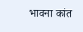भावना कांत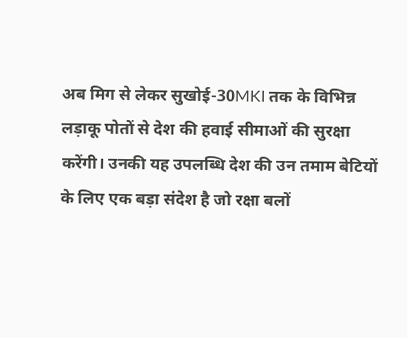अब मिग से लेकर सुखोई-30MKI तक के विभिन्न लड़ाकू पोतों से देश की हवाई सीमाओं की सुरक्षा करेंगी। उनकी यह उपलब्धि देश की उन तमाम बेटियों के लिए एक बड़ा संदेश है जो रक्षा बलों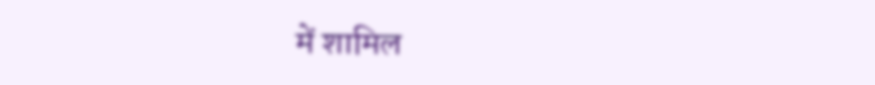में शामिल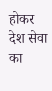होकर देश सेवा का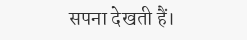सपना देखती हैं।